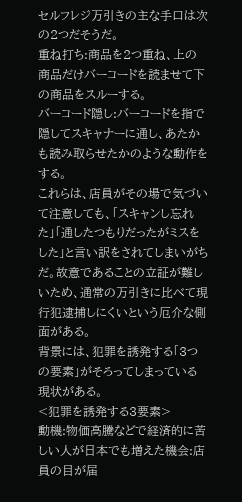セルフレジ万引きの主な手口は次の2つだそうだ。
重ね打ち:商品を2つ重ね、上の商品だけバーコードを読ませて下の商品をスルーする。
バーコード隠し:バーコードを指で隠してスキャナーに通し、あたかも読み取らせたかのような動作をする。
これらは、店員がその場で気づいて注意しても、「スキャンし忘れた」「通したつもりだったがミスをした」と言い訳をされてしまいがちだ。故意であることの立証が難しいため、通常の万引きに比べて現行犯逮捕しにくいという厄介な側面がある。
背景には、犯罪を誘発する「3つの要素」がそろってしまっている現状がある。
<犯罪を誘発する3要素>
動機:物価高騰などで経済的に苦しい人が日本でも増えた機会:店員の目が届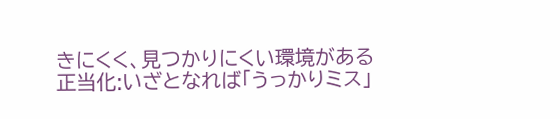きにくく、見つかりにくい環境がある
正当化:いざとなれば「うっかりミス」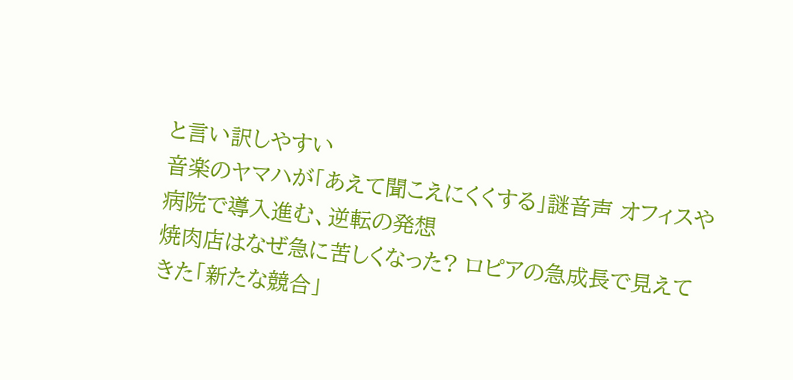と言い訳しやすい
音楽のヤマハが「あえて聞こえにくくする」謎音声 オフィスや病院で導入進む、逆転の発想
焼肉店はなぜ急に苦しくなった? ロピアの急成長で見えてきた「新たな競合」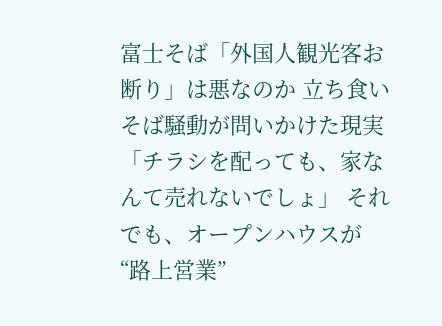富士そば「外国人観光客お断り」は悪なのか 立ち食いそば騒動が問いかけた現実
「チラシを配っても、家なんて売れないでしょ」 それでも、オープンハウスが“路上営業”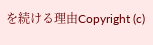を続ける理由Copyright (c)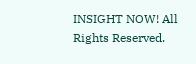INSIGHT NOW! All Rights Reserved.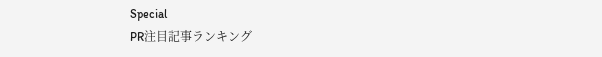Special
PR注目記事ランキング